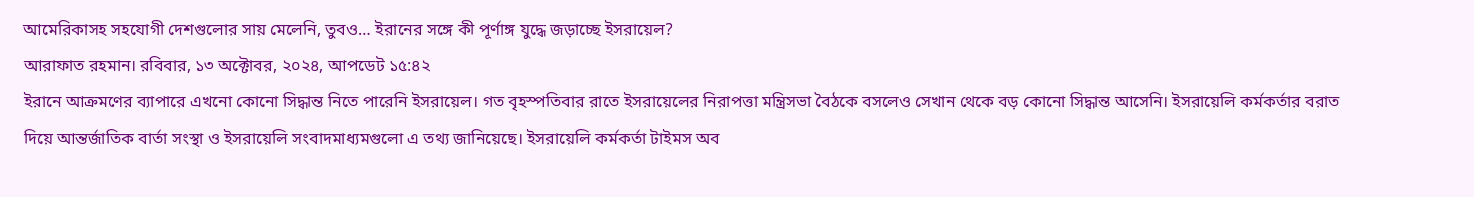আমেরিকাসহ সহযোগী দেশগুলোর সায় মেলেনি, তুবও… ইরানের সঙ্গে কী পূর্ণাঙ্গ যুদ্ধে জড়াচ্ছে ইসরায়েল?
আরাফাত রহমান। রবিবার, ১৩ অক্টোবর, ২০২৪, আপডেট ১৫:৪২
ইরানে আক্রমণের ব্যাপারে এখনো কোনো সিদ্ধান্ত নিতে পারেনি ইসরায়েল। গত বৃহস্পতিবার রাতে ইসরায়েলের নিরাপত্তা মন্ত্রিসভা বৈঠকে বসলেও সেখান থেকে বড় কোনো সিদ্ধান্ত আসেনি। ইসরায়েলি কর্মকর্তার বরাত দিয়ে আন্তর্জাতিক বার্তা সংস্থা ও ইসরায়েলি সংবাদমাধ্যমগুলো এ তথ্য জানিয়েছে। ইসরায়েলি কর্মকর্তা টাইমস অব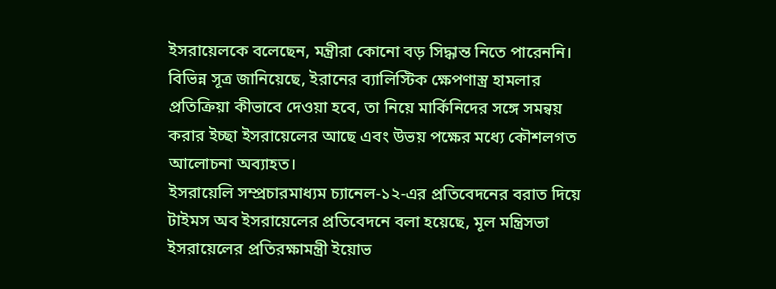ইসরায়েলকে বলেছেন, মন্ত্রীরা কোনো বড় সিদ্ধান্ত নিতে পারেননি। বিভিন্ন সূত্র জানিয়েছে, ইরানের ব্যালিস্টিক ক্ষেপণাস্ত্র হামলার প্রতিক্রিয়া কীভাবে দেওয়া হবে, তা নিয়ে মার্কিনিদের সঙ্গে সমন্বয় করার ইচ্ছা ইসরায়েলের আছে এবং উভয় পক্ষের মধ্যে কৌশলগত আলোচনা অব্যাহত।
ইসরায়েলি সম্প্রচারমাধ্যম চ্যানেল-১২-এর প্রতিবেদনের বরাত দিয়ে টাইমস অব ইসরায়েলের প্রতিবেদনে বলা হয়েছে, মূল মন্ত্রিসভা ইসরায়েলের প্রতিরক্ষামন্ত্রী ইয়োভ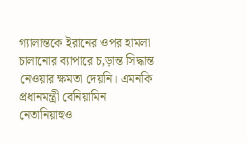গ্যালান্তকে ইরানের ওপর হামলা চালানোর ব্যাপারে চ‚ড়ান্ত সিদ্ধান্ত নেওয়ার ক্ষমতা দেয়নি। এমনকি প্রধানমন্ত্রী বেনিয়ামিন নেতানিয়াহুও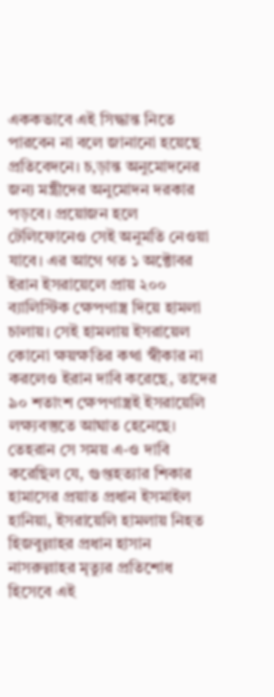এককভাবে এই সিদ্ধান্ত নিতে পারবেন না বলে জানানো হয়েছে প্রতিবেদনে। চ‚ড়ান্ত অনুমোদনের জন্য মন্ত্রীদের অনুমোদন দরকার পড়বে। প্রয়োজন হলে টেলিফোনেও সেই অনুমতি নেওয়া যাবে। এর আগে গত ১ অক্টোবর ইরান ইসরায়েলে প্রায় ২০০ ব্যালিস্টিক ক্ষেপণাস্ত্র দিয়ে হামলা চালায়। সেই হামলায় ইসরায়েল কোনো ক্ষয়ক্ষতির কথা স্বীকার না করলেও ইরান দাবি করেছে, তাদের ৯০ শতাংশ ক্ষেপণাস্ত্রই ইসরায়েলি লক্ষ্যবস্তুতে আঘাত হেনেছে। তেহরান সে সময় এ-ও দাবি করেছিল যে, গুপ্তহত্যার শিকার হামাসের প্রয়াত প্রধান ইসমাইল হানিয়া, ইসরায়েলি হামলায় নিহত হিজবুল্লাহর প্রধান হাসান নাসরুল্লাহর মৃত্যুর প্রতিশোধ হিসেবে এই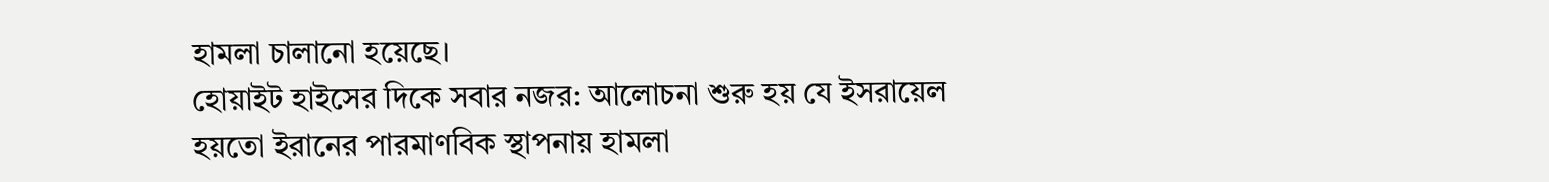হামলা চালানো হয়েছে।
হোয়াইট হাইসের দিকে সবার নজর: আলোচনা শুরু হয় যে ইসরায়েল হয়তো ইরানের পারমাণবিক স্থাপনায় হামলা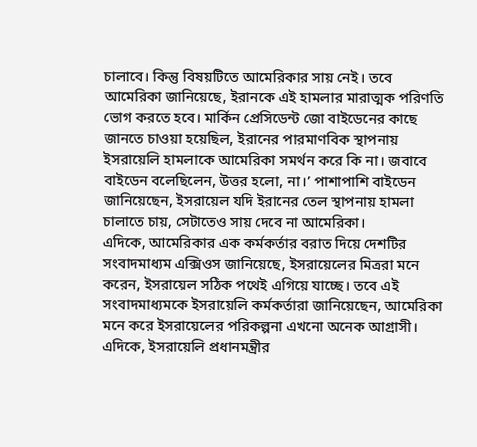চালাবে। কিন্তু বিষয়টিতে আমেরিকার সায় নেই। তবে আমেরিকা জানিয়েছে, ইরানকে এই হামলার মারাত্মক পরিণতি ভোগ করতে হবে। মার্কিন প্রেসিডেন্ট জো বাইডেনের কাছে জানতে চাওয়া হয়েছিল, ইরানের পারমাণবিক স্থাপনায় ইসরায়েলি হামলাকে আমেরিকা সমর্থন করে কি না। জবাবে বাইডেন বলেছিলেন, উত্তর হলো, না।’ পাশাপাশি বাইডেন জানিয়েছেন, ইসরায়েল যদি ইরানের তেল স্থাপনায় হামলা চালাতে চায়, সেটাতেও সায় দেবে না আমেরিকা।
এদিকে, আমেরিকার এক কর্মকর্তার বরাত দিয়ে দেশটির সংবাদমাধ্যম এক্সিওস জানিয়েছে, ইসরায়েলের মিত্ররা মনে করেন, ইসরায়েল সঠিক পথেই এগিয়ে যাচ্ছে। তবে এই সংবাদমাধ্যমকে ইসরায়েলি কর্মকর্তারা জানিয়েছেন, আমেরিকা মনে করে ইসরায়েলের পরিকল্পনা এখনো অনেক আগ্রাসী। এদিকে, ইসরায়েলি প্রধানমন্ত্রীর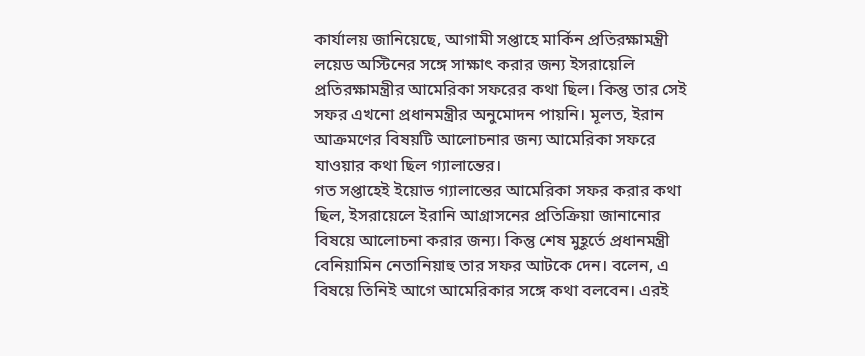কার্যালয় জানিয়েছে, আগামী সপ্তাহে মার্কিন প্রতিরক্ষামন্ত্রী লয়েড অস্টিনের সঙ্গে সাক্ষাৎ করার জন্য ইসরায়েলি প্রতিরক্ষামন্ত্রীর আমেরিকা সফরের কথা ছিল। কিন্তু তার সেই সফর এখনো প্রধানমন্ত্রীর অনুমোদন পায়নি। মূলত, ইরান আক্রমণের বিষয়টি আলোচনার জন্য আমেরিকা সফরে যাওয়ার কথা ছিল গ্যালান্তের।
গত সপ্তাহেই ইয়োভ গ্যালান্তের আমেরিকা সফর করার কথা ছিল, ইসরায়েলে ইরানি আগ্রাসনের প্রতিক্রিয়া জানানোর বিষয়ে আলোচনা করার জন্য। কিন্তু শেষ মুহূর্তে প্রধানমন্ত্রী বেনিয়ামিন নেতানিয়াহু তার সফর আটকে দেন। বলেন, এ বিষয়ে তিনিই আগে আমেরিকার সঙ্গে কথা বলবেন। এরই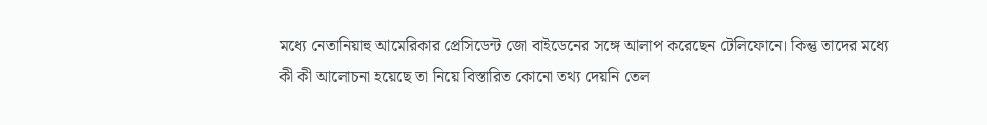মধ্যে নেতানিয়াহু আমেরিকার প্রেসিডেন্ট জো বাইডেনের সঙ্গে আলাপ করেছেন টেলিফোনে। কিন্তু তাদের মধ্যে কী কী আলোচনা হয়েছে তা নিয়ে বিস্তারিত কোনো তথ্য দেয়নি তেল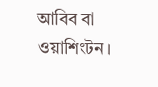আবিব বা ওয়াশিংটন।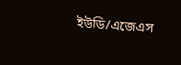ইউডি/এজেএস